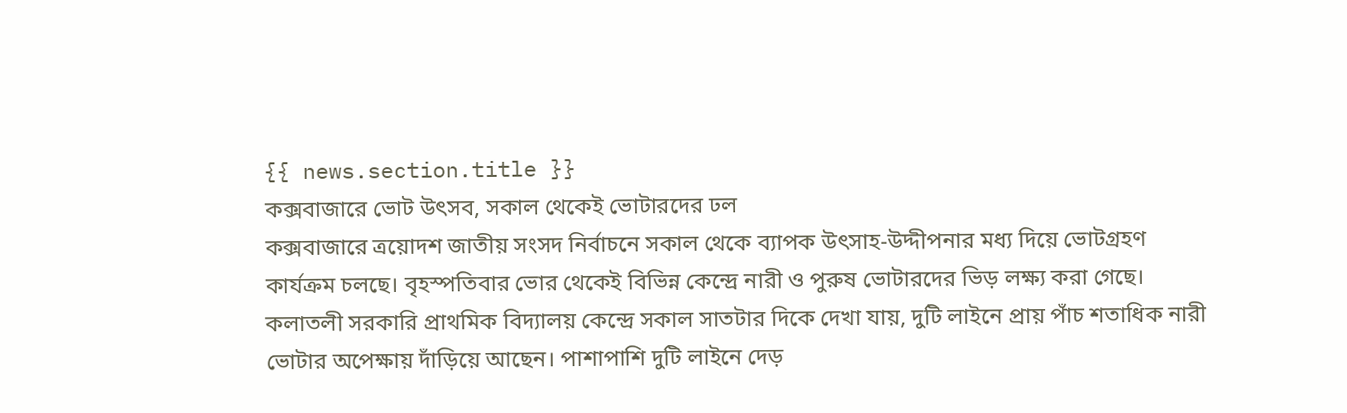{{ news.section.title }}
কক্সবাজারে ভোট উৎসব, সকাল থেকেই ভোটারদের ঢল
কক্সবাজারে ত্রয়োদশ জাতীয় সংসদ নির্বাচনে সকাল থেকে ব্যাপক উৎসাহ-উদ্দীপনার মধ্য দিয়ে ভোটগ্রহণ কার্যক্রম চলছে। বৃহস্পতিবার ভোর থেকেই বিভিন্ন কেন্দ্রে নারী ও পুরুষ ভোটারদের ভিড় লক্ষ্য করা গেছে।
কলাতলী সরকারি প্রাথমিক বিদ্যালয় কেন্দ্রে সকাল সাতটার দিকে দেখা যায়, দুটি লাইনে প্রায় পাঁচ শতাধিক নারী ভোটার অপেক্ষায় দাঁড়িয়ে আছেন। পাশাপাশি দুটি লাইনে দেড়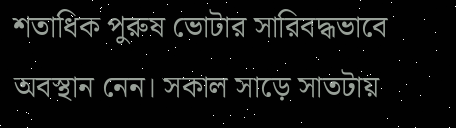শতাধিক পুরুষ ভোটার সারিবদ্ধভাবে অবস্থান নেন। সকাল সাড়ে সাতটায়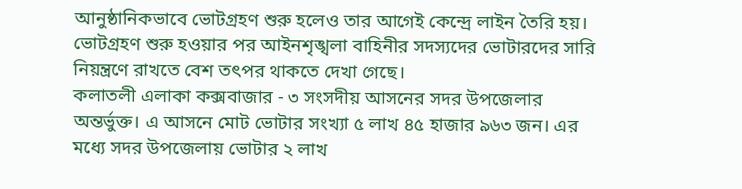আনুষ্ঠানিকভাবে ভোটগ্রহণ শুরু হলেও তার আগেই কেন্দ্রে লাইন তৈরি হয়। ভোটগ্রহণ শুরু হওয়ার পর আইনশৃঙ্খলা বাহিনীর সদস্যদের ভোটারদের সারি নিয়ন্ত্রণে রাখতে বেশ তৎপর থাকতে দেখা গেছে।
কলাতলী এলাকা কক্সবাজার - ৩ সংসদীয় আসনের সদর উপজেলার অন্তর্ভুক্ত। এ আসনে মোট ভোটার সংখ্যা ৫ লাখ ৪৫ হাজার ৯৬৩ জন। এর মধ্যে সদর উপজেলায় ভোটার ২ লাখ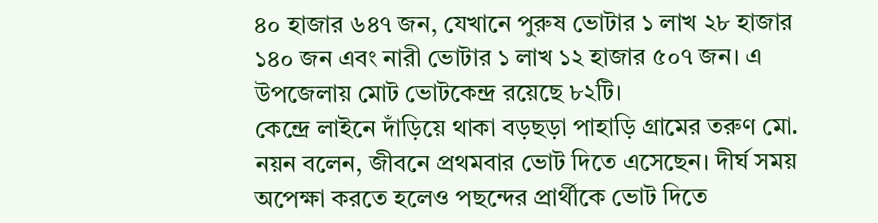৪০ হাজার ৬৪৭ জন, যেখানে পুরুষ ভোটার ১ লাখ ২৮ হাজার ১৪০ জন এবং নারী ভোটার ১ লাখ ১২ হাজার ৫০৭ জন। এ উপজেলায় মোট ভোটকেন্দ্র রয়েছে ৮২টি।
কেন্দ্রে লাইনে দাঁড়িয়ে থাকা বড়ছড়া পাহাড়ি গ্রামের তরুণ মো. নয়ন বলেন, জীবনে প্রথমবার ভোট দিতে এসেছেন। দীর্ঘ সময় অপেক্ষা করতে হলেও পছন্দের প্রার্থীকে ভোট দিতে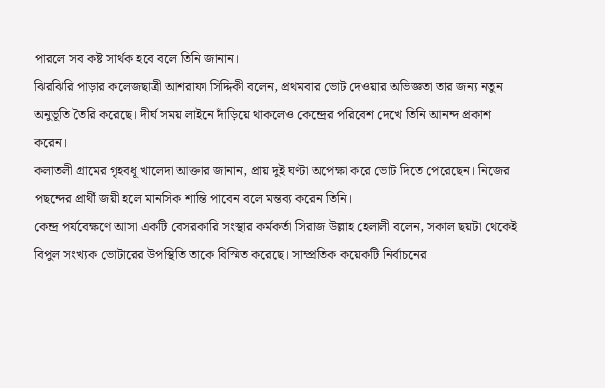পারলে সব কষ্ট সার্থক হবে বলে তিনি জানান।
ঝিরঝিরি পাড়ার কলেজছাত্রী আশরাফা সিদ্দিকী বলেন, প্রথমবার ভোট দেওয়ার অভিজ্ঞতা তার জন্য নতুন অনুভূতি তৈরি করেছে। দীর্ঘ সময় লাইনে দাঁড়িয়ে থাকলেও কেন্দ্রের পরিবেশ দেখে তিনি আনন্দ প্রকাশ করেন।
কলাতলী গ্রামের গৃহবধূ খালেদা আক্তার জানান, প্রায় দুই ঘণ্টা অপেক্ষা করে ভোট দিতে পেরেছেন। নিজের পছন্দের প্রার্থী জয়ী হলে মানসিক শান্তি পাবেন বলে মন্তব্য করেন তিনি।
কেন্দ্র পর্যবেক্ষণে আসা একটি বেসরকারি সংস্থার কর্মকর্তা সিরাজ উল্লাহ হেলালী বলেন, সকাল ছয়টা থেকেই বিপুল সংখ্যক ভোটারের উপস্থিতি তাকে বিস্মিত করেছে। সাম্প্রতিক কয়েকটি নির্বাচনের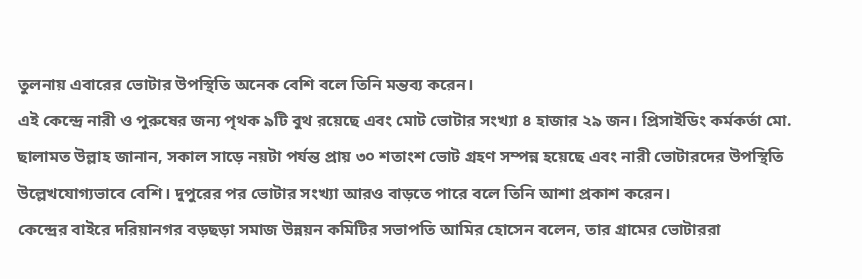তুলনায় এবারের ভোটার উপস্থিতি অনেক বেশি বলে তিনি মন্তব্য করেন।
এই কেন্দ্রে নারী ও পুরুষের জন্য পৃথক ৯টি বুথ রয়েছে এবং মোট ভোটার সংখ্যা ৪ হাজার ২৯ জন। প্রিসাইডিং কর্মকর্তা মো. ছালামত উল্লাহ জানান, সকাল সাড়ে নয়টা পর্যন্ত প্রায় ৩০ শতাংশ ভোট গ্রহণ সম্পন্ন হয়েছে এবং নারী ভোটারদের উপস্থিতি উল্লেখযোগ্যভাবে বেশি। দুপুরের পর ভোটার সংখ্যা আরও বাড়তে পারে বলে তিনি আশা প্রকাশ করেন।
কেন্দ্রের বাইরে দরিয়ানগর বড়ছড়া সমাজ উন্নয়ন কমিটির সভাপতি আমির হোসেন বলেন, তার গ্রামের ভোটাররা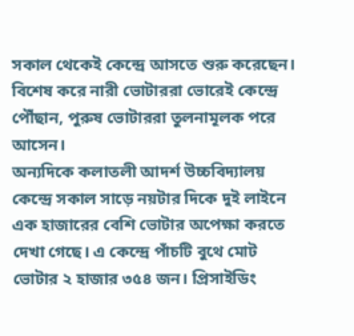সকাল থেকেই কেন্দ্রে আসতে শুরু করেছেন। বিশেষ করে নারী ভোটাররা ভোরেই কেন্দ্রে পৌঁছান, পুরুষ ভোটাররা তুলনামূলক পরে আসেন।
অন্যদিকে কলাতলী আদর্শ উচ্চবিদ্যালয় কেন্দ্রে সকাল সাড়ে নয়টার দিকে দুই লাইনে এক হাজারের বেশি ভোটার অপেক্ষা করতে দেখা গেছে। এ কেন্দ্রে পাঁচটি বুথে মোট ভোটার ২ হাজার ৩৫৪ জন। প্রিসাইডিং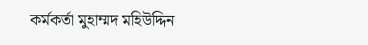কর্মকর্তা মুহাম্মদ মহিউদ্দিন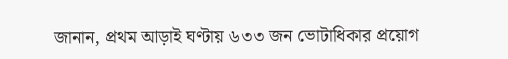জানান, প্রথম আড়াই ঘণ্টায় ৬৩৩ জন ভোটাধিকার প্রয়োগ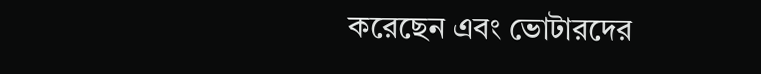করেছেন এবং ভোটারদের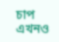চাপ এখনও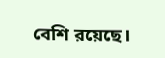বেশি রয়েছে।